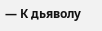— К дьяволу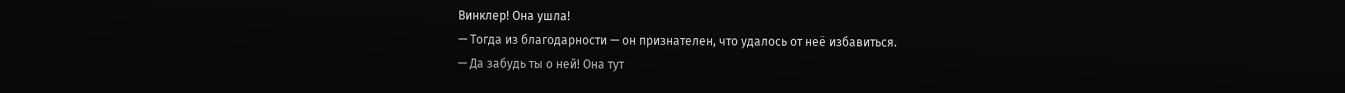Винклер! Она ушла!
— Тогда из благодарности — он признателен, что удалось от неё избавиться.
— Да забудь ты о ней! Она тут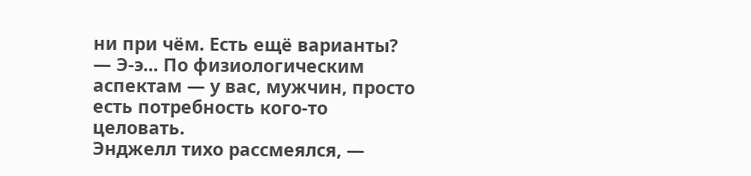ни при чём. Есть ещё варианты?
— Э-э... По физиологическим аспектам — у вас, мужчин, просто есть потребность кого-то целовать.
Энджелл тихо рассмеялся, —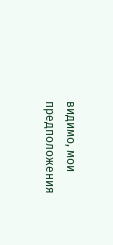видимо, мои предположения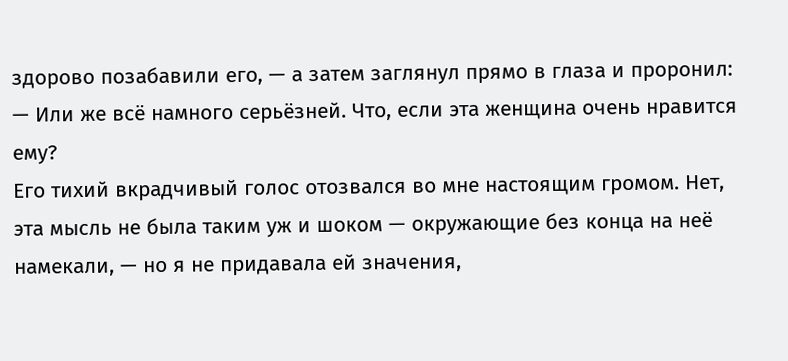здорово позабавили его, — а затем заглянул прямо в глаза и проронил:
— Или же всё намного серьёзней. Что, если эта женщина очень нравится ему?
Его тихий вкрадчивый голос отозвался во мне настоящим громом. Нет, эта мысль не была таким уж и шоком — окружающие без конца на неё намекали, — но я не придавала ей значения,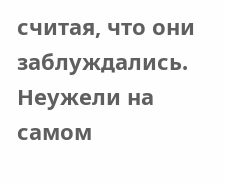считая, что они заблуждались. Неужели на самом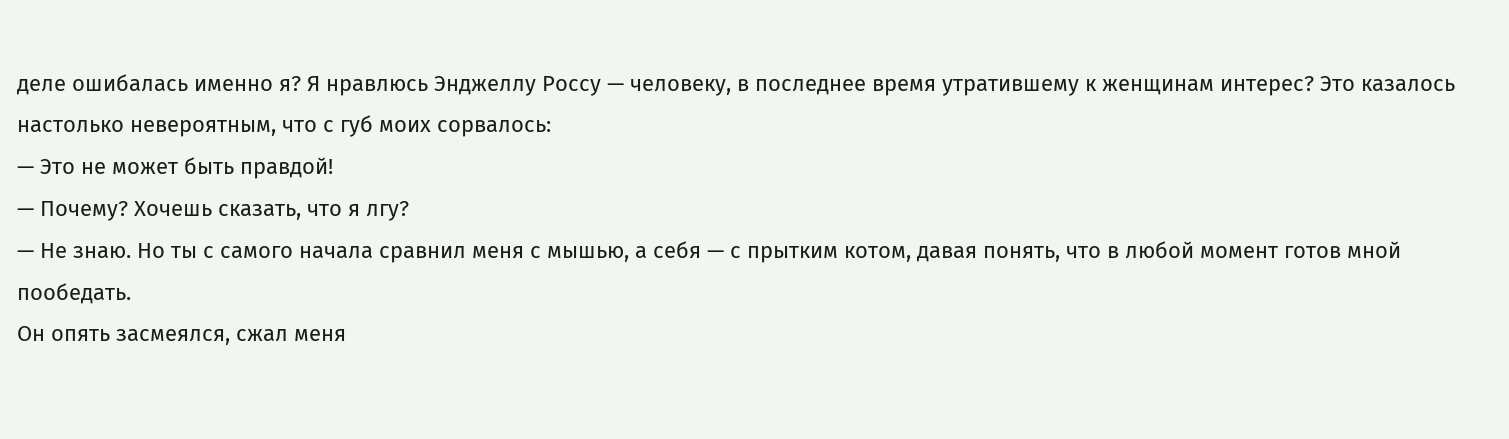деле ошибалась именно я? Я нравлюсь Энджеллу Россу — человеку, в последнее время утратившему к женщинам интерес? Это казалось настолько невероятным, что с губ моих сорвалось:
— Это не может быть правдой!
— Почему? Хочешь сказать, что я лгу?
— Не знаю. Но ты с самого начала сравнил меня с мышью, а себя — с прытким котом, давая понять, что в любой момент готов мной пообедать.
Он опять засмеялся, сжал меня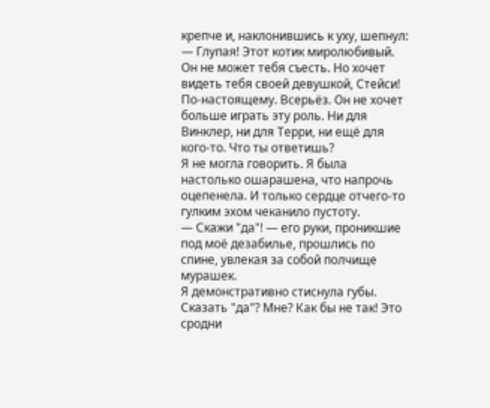крепче и, наклонившись к уху, шепнул:
— Глупая! Этот котик миролюбивый. Он не может тебя съесть. Но хочет видеть тебя своей девушкой, Стейси! По-настоящему. Всерьёз. Он не хочет больше играть эту роль. Ни для Винклер, ни для Терри, ни ещё для кого-то. Что ты ответишь?
Я не могла говорить. Я была настолько ошарашена, что напрочь оцепенела. И только сердце отчего-то гулким эхом чеканило пустоту.
— Скажи "да"! — его руки, проникшие под моё дезабилье, прошлись по спине, увлекая за собой полчище мурашек.
Я демонстративно стиснула губы. Сказать "да"? Мне? Как бы не так! Это сродни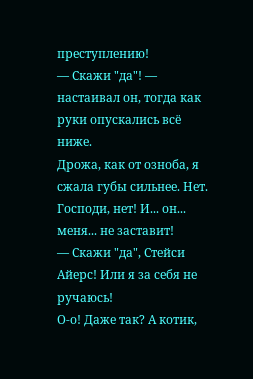преступлению!
— Скажи "да"! — настаивал он, тогда как руки опускались всё ниже.
Дрожа, как от озноба, я сжала губы сильнее. Нет. Господи, нет! И... он... меня... не заставит!
— Скажи "да", Стейси Айерс! Или я за себя не ручаюсь!
О-о! Даже так? А котик,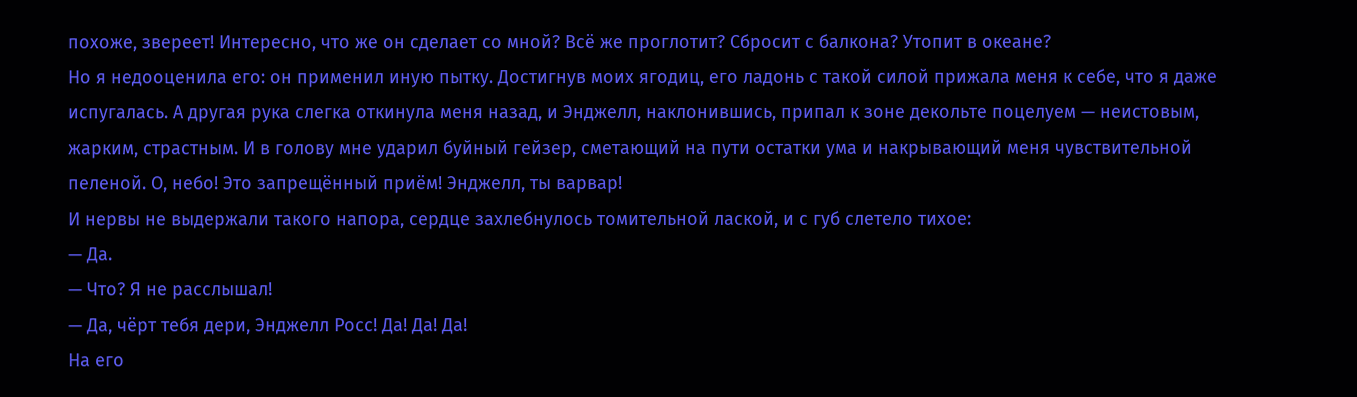похоже, звереет! Интересно, что же он сделает со мной? Всё же проглотит? Сбросит с балкона? Утопит в океане?
Но я недооценила его: он применил иную пытку. Достигнув моих ягодиц, его ладонь с такой силой прижала меня к себе, что я даже испугалась. А другая рука слегка откинула меня назад, и Энджелл, наклонившись, припал к зоне декольте поцелуем — неистовым, жарким, страстным. И в голову мне ударил буйный гейзер, сметающий на пути остатки ума и накрывающий меня чувствительной пеленой. О, небо! Это запрещённый приём! Энджелл, ты варвар!
И нервы не выдержали такого напора, сердце захлебнулось томительной лаской, и с губ слетело тихое:
— Да.
— Что? Я не расслышал!
— Да, чёрт тебя дери, Энджелл Росс! Да! Да! Да!
На его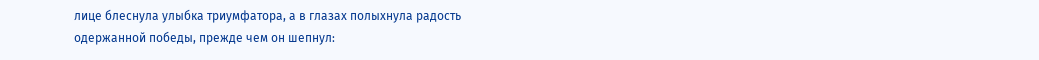лице блеснула улыбка триумфатора, а в глазах полыхнула радость одержанной победы, прежде чем он шепнул: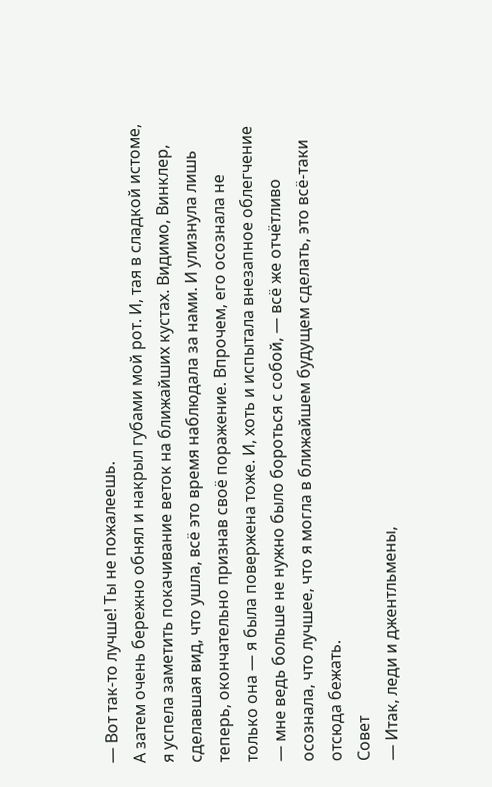— Вот так-то лучше! Ты не пожалеешь.
А затем очень бережно обнял и накрыл губами мой рот. И, тая в сладкой истоме, я успела заметить покачивание веток на ближайших кустах. Видимо, Винклер, сделавшая вид, что ушла, всё это время наблюдала за нами. И улизнула лишь теперь, окончательно признав своё поражение. Впрочем, его осознала не только она — я была повержена тоже. И, хоть и испытала внезапное облегчение — мне ведь больше не нужно было бороться с собой, — всё же отчётливо осознала, что лучшее, что я могла в ближайшем будущем сделать, это всё-таки отсюда бежать.
Совет
— Итак, леди и джентльмены,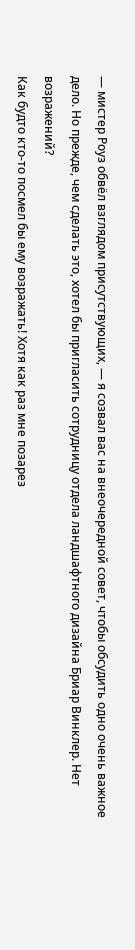— мистер Роуз обвёл взглядом присутствующих, — я созвал вас на внеочередной совет, чтобы обсудить одно очень важное дело. Но прежде, чем сделать это, хотел бы пригласить сотрудницу отдела ландшафтного дизайна Бриар Винклер. Нет возражений?
Как будто кто-то посмел бы ему возражать! Хотя как раз мне позарез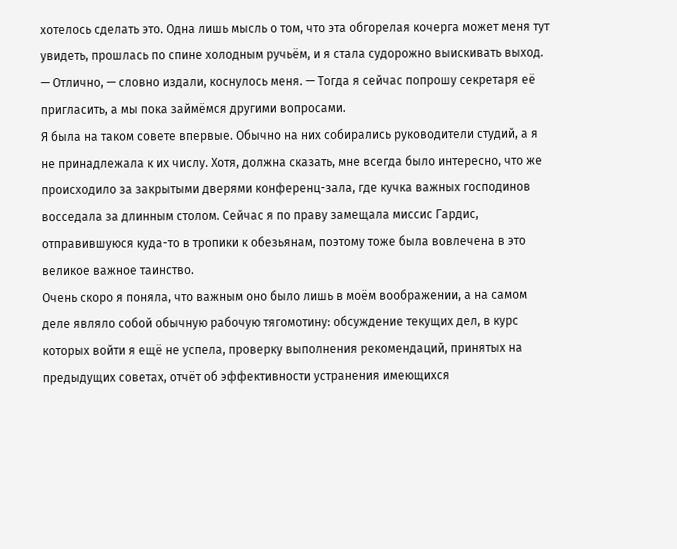хотелось сделать это. Одна лишь мысль о том, что эта обгорелая кочерга может меня тут увидеть, прошлась по спине холодным ручьём, и я стала судорожно выискивать выход.
— Отлично, — словно издали, коснулось меня. — Тогда я сейчас попрошу секретаря её пригласить, а мы пока займёмся другими вопросами.
Я была на таком совете впервые. Обычно на них собирались руководители студий, а я не принадлежала к их числу. Хотя, должна сказать, мне всегда было интересно, что же происходило за закрытыми дверями конференц-зала, где кучка важных господинов восседала за длинным столом. Сейчас я по праву замещала миссис Гардис, отправившуюся куда-то в тропики к обезьянам, поэтому тоже была вовлечена в это великое важное таинство.
Очень скоро я поняла, что важным оно было лишь в моём воображении, а на самом деле являло собой обычную рабочую тягомотину: обсуждение текущих дел, в курс которых войти я ещё не успела, проверку выполнения рекомендаций, принятых на предыдущих советах, отчёт об эффективности устранения имеющихся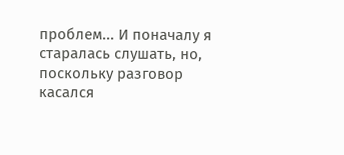проблем... И поначалу я старалась слушать, но, поскольку разговор касался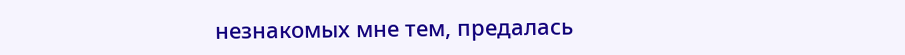незнакомых мне тем, предалась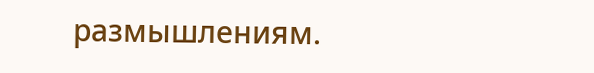размышлениям.